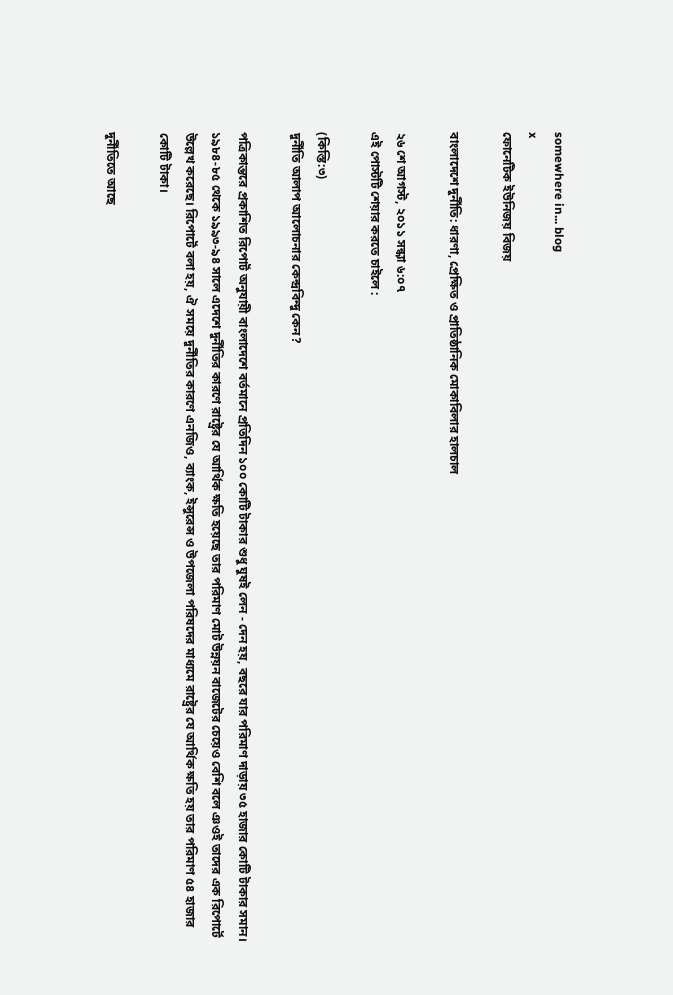somewhere in... blog
x
ফোনেটিক ইউনিজয় বিজয়

বাংলাদেশে দুর্নীতি: ধারণা, প্রেক্ষিত ও প্রাতিষ্ঠানিক মোকাবিলার হালচাল

২৬ শে আগস্ট, ২০১১ সন্ধ্যা ৬:০৭
এই পোস্টটি শেয়ার করতে চাইলে :

(কিস্তি:৩)
দুর্নীতি আলাপ আলোচনার কেন্দ্রবিন্দু কেন?

পত্রিকান্তরে প্রকাশিত রিপোর্ট অনুযায়ী বাংলাদেশে বর্তমানে প্রতিদিন ১০০ কোটি টাকার শুধু ঘুষই লেন - দেন হয়, বছরে যার পরিমাণ দাড়ায় ৩৫ হাজার কোটি টাকার সমান। ১৯৮৪-৮৫ থেকে ১৯৯৩-৯৪ সালে এদেশে দুর্নীতির কারণে রাষ্ট্রের যে আর্থিক ক্ষতি হয়েছে তার পরিমাণ মোট উন্নয়ন বাজেটের চেয়েও বেশি বলে ঞওই তাদের এক রিপোর্টে উল্লেখ করেছে। রিপোর্টে বলা হয়, ঐ সময়ে দুর্নীতির কারণে এনজিও, ব্যাংক, ইন্সুরেন্স ও উপজেলা পরিষদের মাধ্যমে রাষ্ট্রের যে আর্থিক ক্ষতি হয় তার পরিমাণ ৫৪ হাজার কোটি টাকা।

দুর্নীতিতে আছে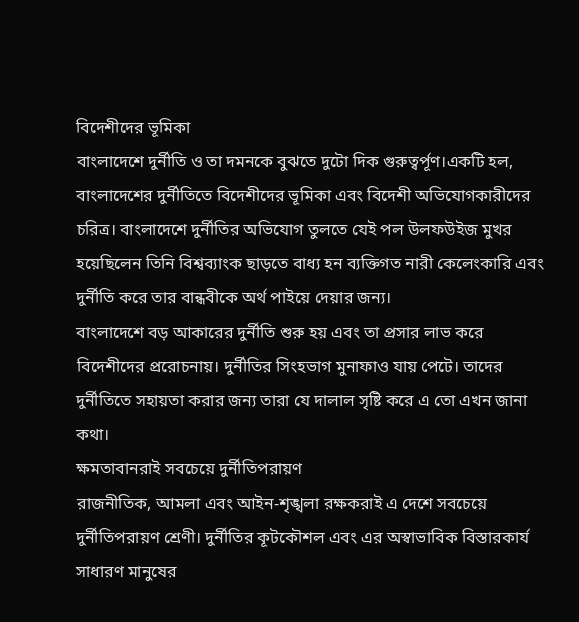বিদেশীদের ভূমিকা
বাংলাদেশে দুর্নীতি ও তা দমনকে বুঝতে দুটো দিক গুরুত্বর্পূণ।একটি হল, বাংলাদেশের দুর্নীতিতে বিদেশীদের ভূমিকা এবং বিদেশী অভিযোগকারীদের চরিত্র। বাংলাদেশে দুর্নীতির অভিযোগ তুলতে যেই পল উলফউইজ মুখর হয়েছিলেন তিনি বিশ্বব্যাংক ছাড়তে বাধ্য হন ব্যক্তিগত নারী কেলেংকারি এবং দুর্নীতি করে তার বান্ধবীকে অর্থ পাইয়ে দেয়ার জন্য।
বাংলাদেশে বড় আকারের দুর্নীতি শুরু হয় এবং তা প্রসার লাভ করে বিদেশীদের প্ররোচনায়। দুর্নীতির সিংহভাগ মুনাফাও যায় পেটে। তাদের দুর্নীতিতে সহায়তা করার জন্য তারা যে দালাল সৃষ্টি করে এ তো এখন জানা কথা।
ক্ষমতাবানরাই সবচেয়ে দুর্নীতিপরায়ণ
রাজনীতিক, আমলা এবং আইন-শৃঙ্খলা রক্ষকরাই এ দেশে সবচেয়ে দুর্নীতিপরায়ণ শ্রেণী। দুর্নীতির কূটকৌশল এবং এর অস্বাভাবিক বিস্তারকার্য সাধারণ মানুষের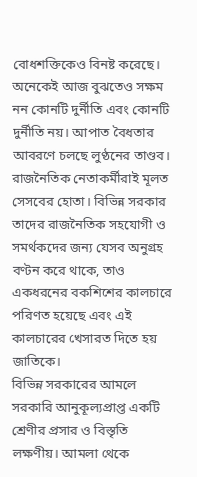বোধশক্তিকেও বিনষ্ট করেছে। অনেকেই আজ বুঝতেও সক্ষম নন কোনটি দুর্নীতি এবং কোনটি দুর্নীতি নয়। আপাত বৈধতার আবরণে চলছে লুণ্ঠনের তাণ্ডব। রাজনৈতিক নেতাকর্মীরাই মূলত সেসবের হোতা। বিভিন্ন সরকার তাদের রাজনৈতিক সহযোগী ও সমর্থকদের জন্য যেসব অনুগ্রহ বণ্টন করে থাকে, তাও একধরনের বকশিশের কালচারে পরিণত হয়েছে এবং এই কালচারের খেসারত দিতে হয় জাতিকে।
বিভিন্ন সরকারের আমলে সরকারি আনুকূল্যপ্রাপ্ত একটি শ্রেণীর প্রসার ও বিস্তৃতি লক্ষণীয়। আমলা থেকে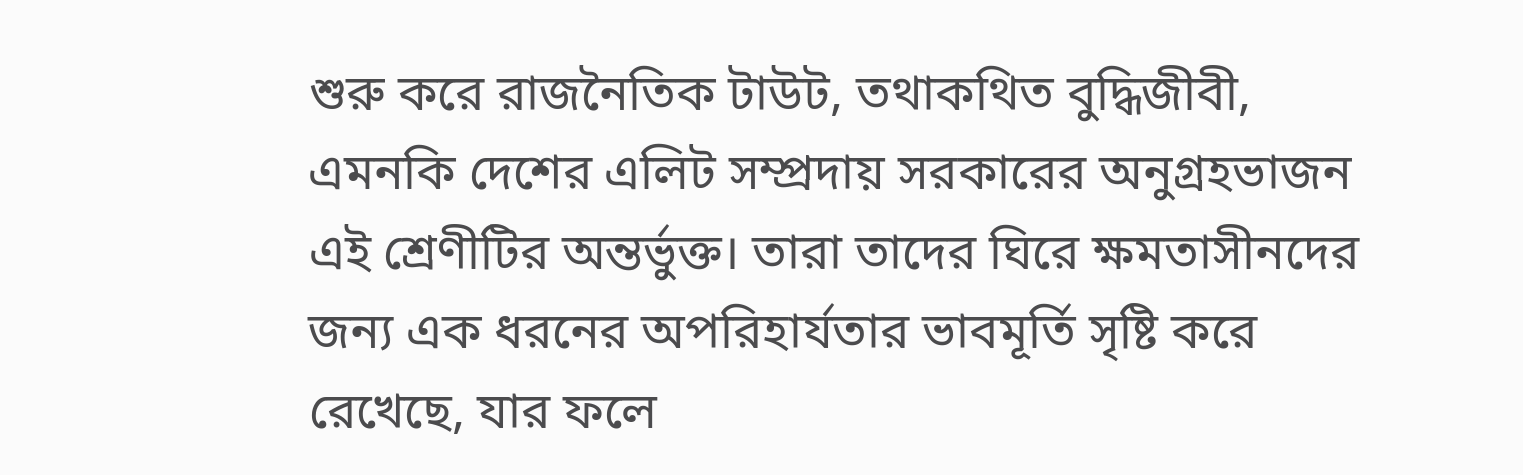শুরু করে রাজনৈতিক টাউট, তথাকথিত বুদ্ধিজীবী, এমনকি দেশের এলিট সম্প্রদায় সরকারের অনুগ্রহভাজন এই শ্রেণীটির অন্তর্ভুক্ত। তারা তাদের ঘিরে ক্ষমতাসীনদের জন্য এক ধরনের অপরিহার্যতার ভাবমূর্তি সৃষ্টি করে রেখেছে, যার ফলে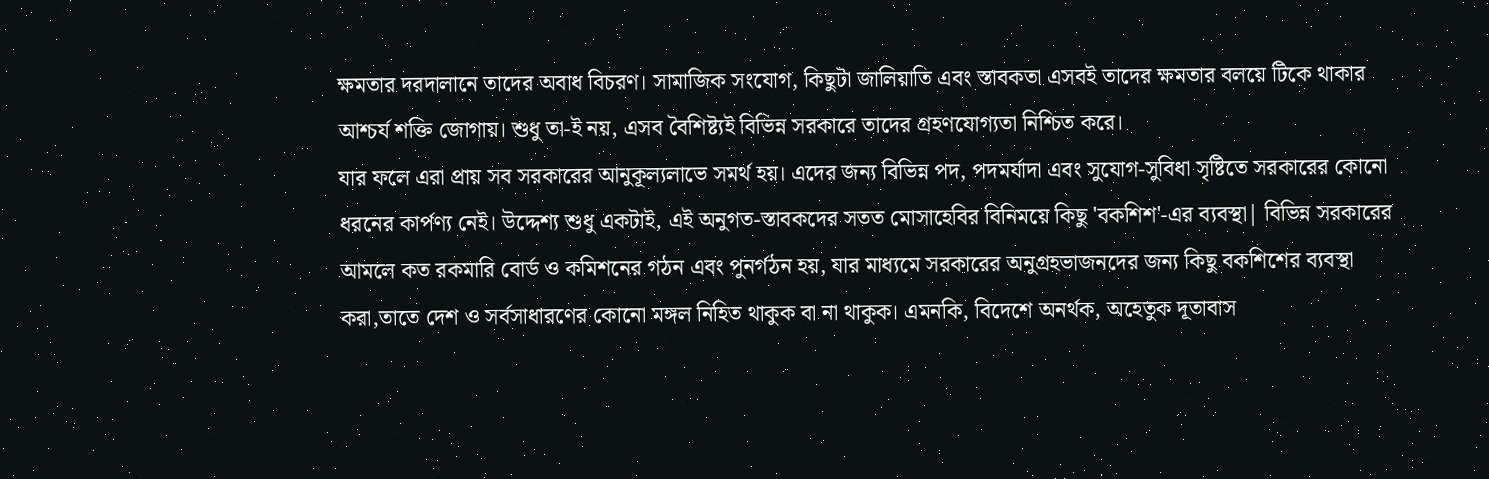ক্ষমতার দরদালানে তাদের অবাধ বিচরণ। সামাজিক সংযোগ, কিছুটা জালিয়াতি এবং স্তাবকতা এসবই তাদের ক্ষমতার বলয়ে টিকে থাকার আশ্চর্য শক্তি জোগায়। শুধু তা-ই নয়, এসব বৈশিষ্ট্যই বিভিন্ন সরকারে তাদের গ্রহণযোগ্যতা নিশ্চিত করে।
যার ফলে এরা প্রায় সব সরকারের আনুকূল্যলাভে সমর্থ হয়। এদের জন্য বিভিন্ন পদ, পদমর্যাদা এবং সুযোগ-সুবিধা সৃষ্টিতে সরকারের কোনো ধরনের কার্পণ্য নেই। উদ্দেশ্য শুধু একটাই, এই অনুগত-স্তাবকদের সতত মোসাহেবির বিনিময়ে কিছু 'বকশিশ'-এর ব্যবস্থা| বিভিন্ন সরকারের আমলে কত রকমারি বোর্ড ও কমিশনের গঠন এবং পুনর্গঠন হয়, যার মাধ্যমে সরকারের অনুগ্রহভাজনদের জন্য কিছু বকশিশের ব্যবস্থা করা,তাতে দেশ ও সর্বসাধারণের কোনো মঙ্গল নিহিত থাকুক বা না থাকুক। এমনকি, বিদেশে অনর্থক, অহেতুক দূতাবাস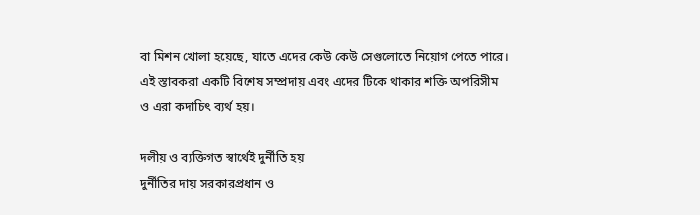বা মিশন খোলা হয়েছে, যাতে এদের কেউ কেউ সেগুলোতে নিয়োগ পেতে পারে। এই স্তাবকরা একটি বিশেষ সম্প্রদায় এবং এদের টিকে থাকার শক্তি অপরিসীম ও এরা কদাচিৎ ব্যর্থ হয়।

দলীয় ও ব্যক্তিগত স্বার্থেই দুর্নীতি হয়
দুর্নীতির দায় সরকারপ্রধান ও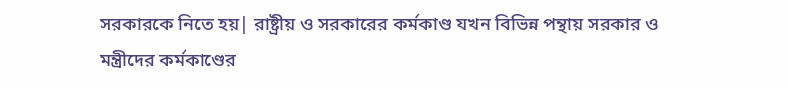সরকারকে নিতে হয়| রাষ্ট্রীয় ও সরকারের কর্মকাণ্ড যখন বিভিন্ন পন্থায় সরকার ও মন্ত্রীদের কর্মকাণ্ডের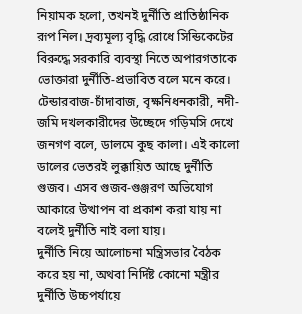নিয়ামক হলো, তখনই দুর্নীতি প্রাতিষ্ঠানিক রূপ নিল। দ্রব্যমূল্য বৃদ্ধি রোধে সিন্ডিকেটের বিরুদ্ধে সরকারি ব্যবস্থা নিতে অপারগতাকে ভোক্তারা দুর্নীতি-প্রভাবিত বলে মনে করে। টেন্ডারবাজ-চাঁদাবাজ, বৃক্ষনিধনকারী, নদী-জমি দখলকারীদের উচ্ছেদে গড়িমসি দেখে জনগণ বলে, ডালমে কুছ কালা। এই কালো ডালের ভেতরই লুক্কায়িত আছে দুর্নীতি গুজব। এসব গুজব-গুঞ্জরণ অভিযোগ আকারে উত্থাপন বা প্রকাশ করা যায় না বলেই দুর্নীতি নাই বলা যায়।
দুর্নীতি নিয়ে আলোচনা মন্ত্রিসভার বৈঠক করে হয় না, অথবা নির্দিষ্ট কোনো মন্ত্রীর দুর্নীতি উচ্চপর্যায়ে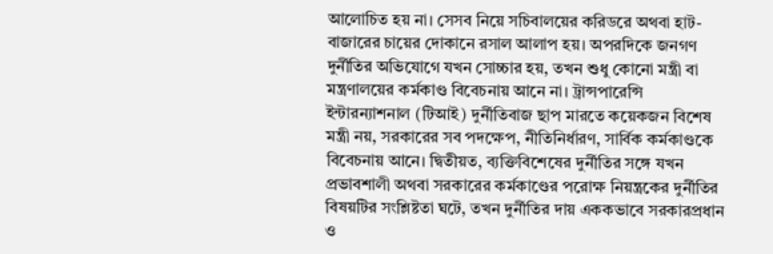আলোচিত হয় না। সেসব নিয়ে সচিবালয়ের করিডরে অথবা হাট-বাজারের চায়ের দোকানে রসাল আলাপ হয়। অপরদিকে জনগণ দুর্নীতির অভিযোগে যখন সোচ্চার হয়, তখন শুধু কোনো মন্ত্রী বা মন্ত্রণালয়ের কর্মকাণ্ড বিবেচনায় আনে না। ট্রান্সপারেন্সি ইন্টারন্যাশনাল (টিআই) দুর্নীতিবাজ ছাপ মারতে কয়েকজন বিশেষ মন্ত্রী নয়, সরকারের সব পদক্ষেপ, নীতিনির্ধারণ, সার্বিক কর্মকাণ্ডকে বিবেচনায় আনে। দ্বিতীয়ত, ব্যক্তিবিশেষের দুর্নীতির সঙ্গে যখন প্রভাবশালী অথবা সরকারের কর্মকাণ্ডের পরোক্ষ নিয়ন্ত্রকের দুর্নীতির বিষয়টির সংশ্লিষ্টতা ঘটে, তখন দুর্নীতির দায় এককভাবে সরকারপ্রধান ও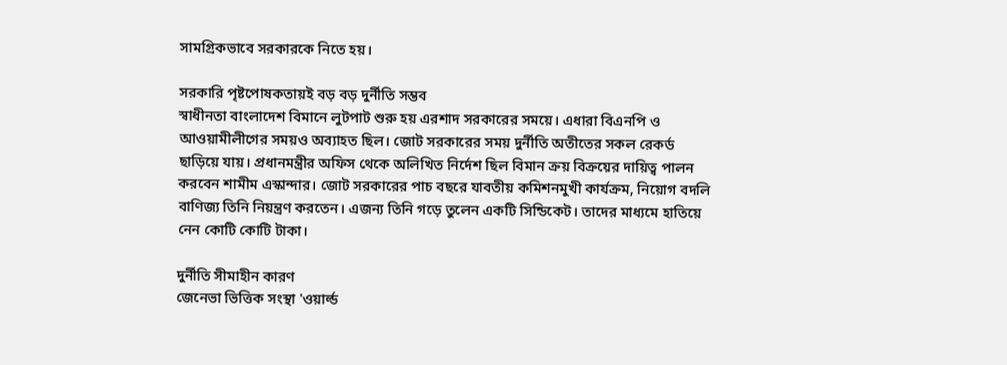সামগ্রিকভাবে সরকারকে নিতে হয়।

সরকারি পৃষ্টপোষকতায়ই বড় বড় দুর্নীতি সম্ভব
স্বাধীনতা বাংলাদেশ বিমানে লুটপাট শুরু হয় এরশাদ সরকারের সময়ে। এধারা বিএনপি ও আওয়ামীলীগের সময়ও অব্যাহত ছিল। জোট সরকারের সময় দুর্নীতি অতীতের সকল রেকর্ড ছাড়িয়ে যায়। প্রধানমন্ত্রীর অফিস থেকে অলিখিত নির্দেশ ছিল বিমান ক্রয় বিক্রয়ের দায়িত্ব পালন করবেন শামীম এস্কান্দার। জোট সরকারের পাচ বছরে যাবতীয় কমিশনমুখী কার্যক্রম, নিয়োগ বদলি বাণিজ্য তিনি নিয়ন্ত্রণ করতেন। এজন্য তিনি গড়ে তুলেন একটি সিন্ডিকেট। তাদের মাধ্যমে হাতিয়ে নেন কোটি কোটি টাকা।

দুর্নীতি সীমাহীন কারণ
জেনেভা ভিত্তিক সংস্থা 'ওয়ার্ল্ড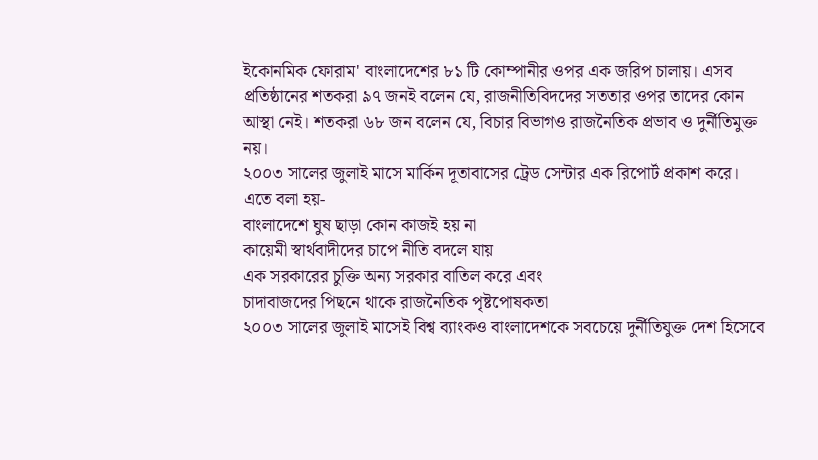ইকোনমিক ফোরাম' বাংলাদেশের ৮১ টি কোম্পানীর ওপর এক জরিপ চালায়। এসব প্রতিষ্ঠানের শতকরা ৯৭ জনই বলেন যে, রাজনীতিবিদদের সততার ওপর তাদের কোন আস্থা নেই। শতকরা ৬৮ জন বলেন যে, বিচার বিভাগও রাজনৈতিক প্রভাব ও দুর্নীতিমুক্ত নয়।
২০০৩ সালের জুলাই মাসে মার্কিন দূতাবাসের ট্রেড সেন্টার এক রিপোর্ট প্রকাশ করে।
এতে বলা হয়-
বাংলাদেশে ঘুষ ছাড়া কোন কাজই হয় না
কায়েমী স্বার্থবাদীদের চাপে নীতি বদলে যায়
এক সরকারের চুক্তি অন্য সরকার বাতিল করে এবং
চাদাবাজদের পিছনে থাকে রাজনৈতিক পৃষ্টপোষকতা
২০০৩ সালের জুলাই মাসেই বিশ্ব ব্যাংকও বাংলাদেশকে সবচেয়ে দুর্নীতিযুক্ত দেশ হিসেবে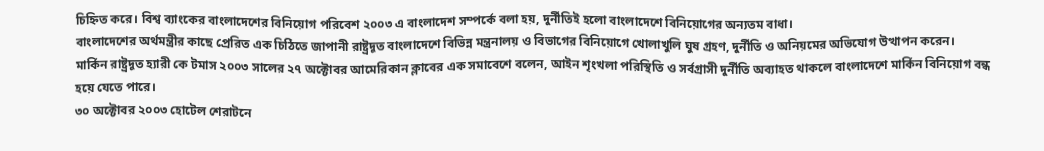চিহ্নিত করে। বিশ্ব ব্যাংকের বাংলাদেশের বিনিয়োগ পরিবেশ ২০০৩ এ বাংলাদেশ সম্পর্কে বলা হয়, দুর্নীতিই হলো বাংলাদেশে বিনিয়োগের অন্যতম বাধা।
বাংলাদেশের অর্থমন্ত্রীর কাছে প্রেরিত এক চিঠিতে জাপানী রাষ্ট্রদূত বাংলাদেশে বিভিন্ন মন্ত্রনালয় ও বিভাগের বিনিয়োগে খোলাখুলি ঘুষ গ্রহণ, দুর্নীতি ও অনিয়মের অভিযোগ উত্থাপন করেন।
মার্কিন রাষ্ট্রদূত হ্যারী কে টমাস ২০০৩ সালের ২৭ অক্টোবর আমেরিকান ক্লাবের এক সমাবেশে বলেন, আইন শৃংখলা পরিস্থিতি ও সর্বগ্রাসী দুর্নীতি অব্যাহত থাকলে বাংলাদেশে মার্কিন বিনিয়োগ বন্ধ হয়ে যেতে পারে।
৩০ অক্টোবর ২০০৩ হোটেল শেরাটনে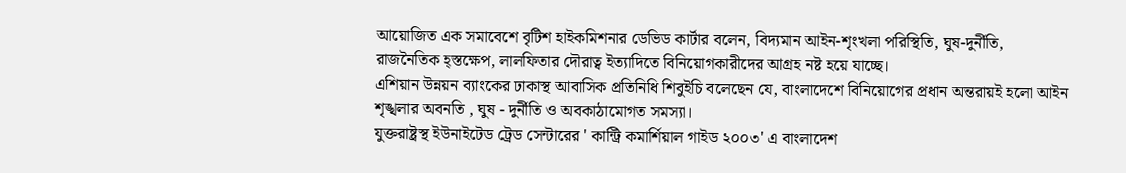আয়োজিত এক সমাবেশে বৃটিশ হাইকমিশনার ডেভিড কার্টার বলেন, বিদ্যমান আইন-শৃংখলা পরিস্থিতি, ঘুষ-দুর্নীতি, রাজনৈতিক হ্স্তক্ষেপ, লালফিতার দৌরাত্ব ইত্যাদিতে বিনিয়োগকারীদের আগ্রহ নষ্ট হয়ে যাচ্ছে।
এশিয়ান উন্নয়ন ব্যাংকের ঢাকাস্থ আবাসিক প্রতিনিধি শিবুইচি বলেছেন যে, বাংলাদেশে বিনিয়োগের প্রধান অন্তরায়ই হলো আইন শৃঙ্খলার অবনতি , ঘুষ - দুর্নীতি ও অবকাঠামোগত সমস্যা।
যুক্তরাষ্ট্রস্থ ইউনাইটেড ট্রেড সেন্টারের ' কান্ট্রি কমার্শিয়াল গাইড ২০০৩' এ বাংলাদেশ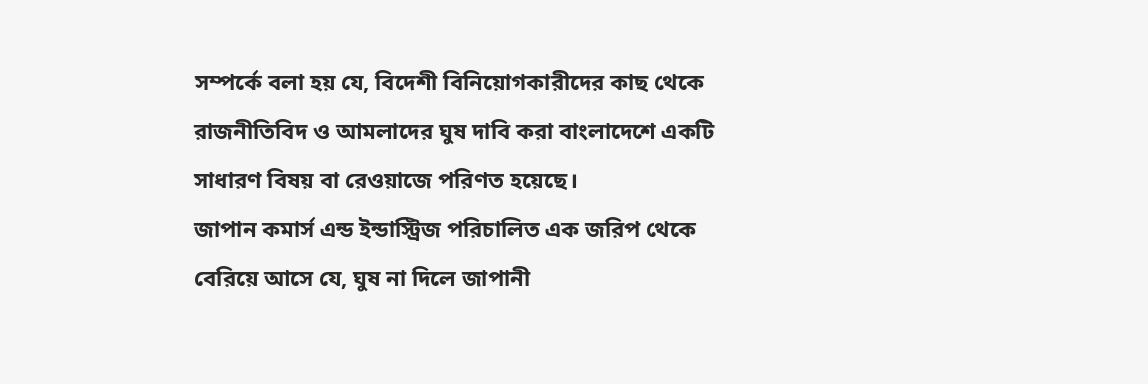সম্পর্কে বলা হয় যে, বিদেশী বিনিয়োগকারীদের কাছ থেকে রাজনীতিবিদ ও আমলাদের ঘুষ দাবি করা বাংলাদেশে একটি সাধারণ বিষয় বা রেওয়াজে পরিণত হয়েছে।
জাপান কমার্স এন্ড ইন্ডাস্ট্রিজ পরিচালিত এক জরিপ থেকে বেরিয়ে আসে যে, ঘুষ না দিলে জাপানী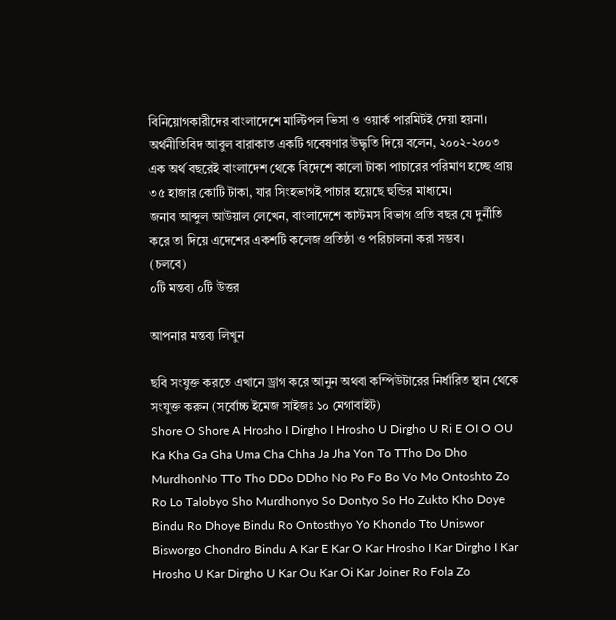বিনিয়োগকারীদের বাংলাদেশে মাল্টিপল ভিসা ও ওয়ার্ক পারমিটই দেয়া হয়না।
অর্থনীতিবিদ আবুল বারাকাত একটি গবেষণার উদ্ধৃতি দিয়ে বলেন, ২০০২-২০০৩ এক অর্থ বছরেই বাংলাদেশ থেকে বিদেশে কালো টাকা পাচারের পরিমাণ হচ্ছে প্রায় ৩৫ হাজার কোটি টাকা, যার সিংহভাগই পাচার হয়েছে হুন্ডির মাধ্যমে।
জনাব আব্দুল আউয়াল লেখেন, বাংলাদেশে কাস্টমস বিভাগ প্রতি বছর যে দুর্নীতি করে তা দিয়ে এদেশের একশটি কলেজ প্রতিষ্ঠা ও পরিচালনা করা সম্ভব।
(চলবে)
০টি মন্তব্য ০টি উত্তর

আপনার মন্তব্য লিখুন

ছবি সংযুক্ত করতে এখানে ড্রাগ করে আনুন অথবা কম্পিউটারের নির্ধারিত স্থান থেকে সংযুক্ত করুন (সর্বোচ্চ ইমেজ সাইজঃ ১০ মেগাবাইট)
Shore O Shore A Hrosho I Dirgho I Hrosho U Dirgho U Ri E OI O OU Ka Kha Ga Gha Uma Cha Chha Ja Jha Yon To TTho Do Dho MurdhonNo TTo Tho DDo DDho No Po Fo Bo Vo Mo Ontoshto Zo Ro Lo Talobyo Sho Murdhonyo So Dontyo So Ho Zukto Kho Doye Bindu Ro Dhoye Bindu Ro Ontosthyo Yo Khondo Tto Uniswor Bisworgo Chondro Bindu A Kar E Kar O Kar Hrosho I Kar Dirgho I Kar Hrosho U Kar Dirgho U Kar Ou Kar Oi Kar Joiner Ro Fola Zo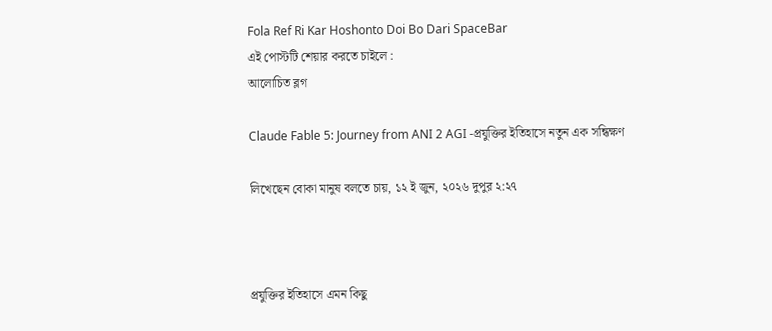Fola Ref Ri Kar Hoshonto Doi Bo Dari SpaceBar
এই পোস্টটি শেয়ার করতে চাইলে :
আলোচিত ব্লগ

Claude Fable 5: Journey from ANI 2 AGI -প্রযুক্তির ইতিহাসে নতুন এক সন্ধিক্ষণ

লিখেছেন বোকা মানুষ বলতে চায়, ১২ ই জুন, ২০২৬ দুপুর ২:২৭



প্রযুক্তির ইতিহাসে এমন কিছু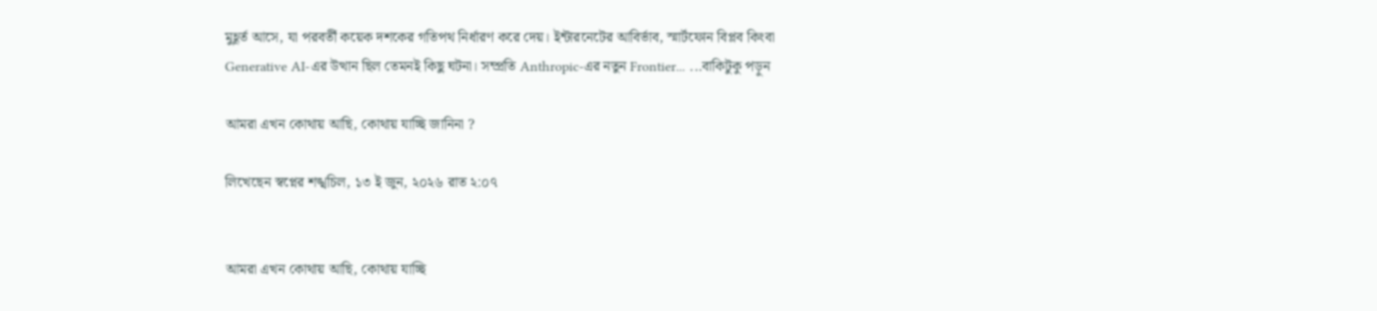মুহূর্ত আসে, যা পরবর্তী কয়েক দশকের গতিপথ নির্ধারণ করে দেয়। ইন্টারনেটের আবির্ভাব, স্মার্টফোন বিপ্লব কিংবা Generative AI-এর উত্থান ছিল তেমনই কিছু ঘটনা। সম্প্রতি Anthropic-এর নতুন Frontier... ...বাকিটুকু পড়ুন

আমরা এখন কোথায় আছি, কোথায় যাচ্ছি জানিনা ?

লিখেছেন স্বপ্নের শঙ্খচিল, ১৩ ই জুন, ২০২৬ রাত ২:০৭


আমরা এখন কোথায় আছি, কোথায় যাচ্ছি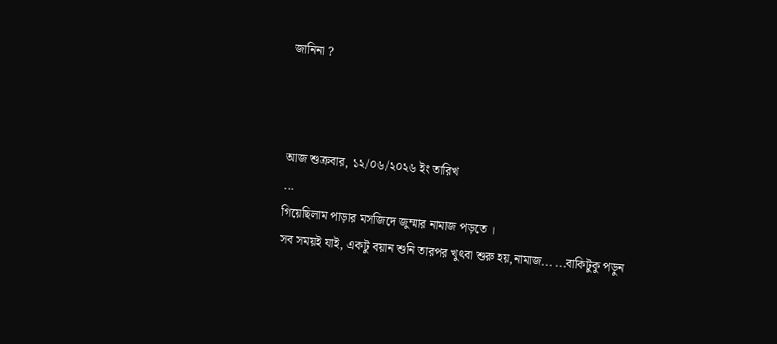জানিনা ?



আজ শুক্রবার, ১২/০৬/২০২৬ ইং তারিখ
...
গিয়েছিলাম পাড়ার মসজিদে জুম্মার নামাজ পড়তে ।
সব সময়ই যাই, একটু বয়ান শুনি তারপর খুৎবা শুরু হয়,নামাজ... ...বাকিটুকু পড়ুন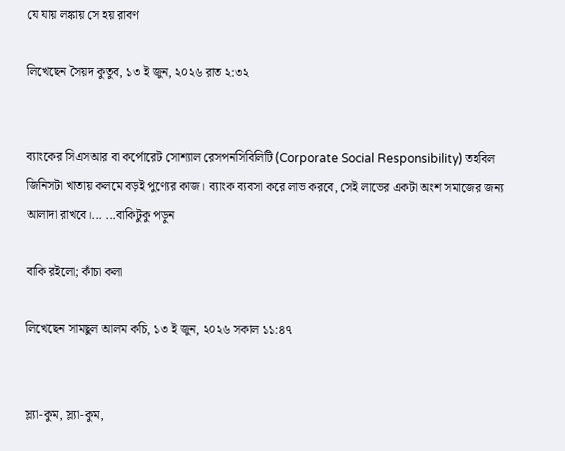যে যায় লঙ্কায় সে হয় রাবণ

লিখেছেন সৈয়দ কুতুব, ১৩ ই জুন, ২০২৬ রাত ২:৩২


ব্যাংকের সিএসআর বা কর্পোরেট সোশ্যাল রেসপনসিবিলিটি (Corporate Social Responsibility) তহবিল জিনিসটা খাতায় কলমে বড়ই পুণ্যের কাজ। ব্যাংক ব্যবসা করে লাভ করবে, সেই লাভের একটা অংশ সমাজের জন্য আলাদা রাখবে।... ...বাকিটুকু পড়ুন

বাকি রইলো; কাঁচা কলা

লিখেছেন সামছুল আলম কচি, ১৩ ই জুন, ২০২৬ সকাল ১১:৪৭


স্ল্যা-কুম, স্ল্যা-কুম,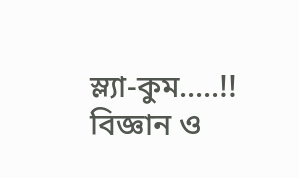স্ল্যা-কুম.....!!
বিজ্ঞান ও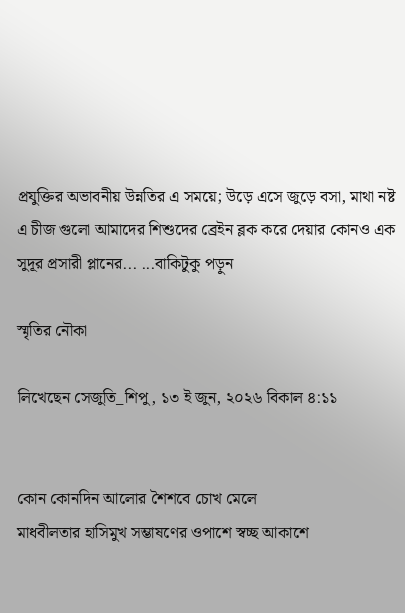প্রযুক্তির অভাবনীয় উন্নতির এ সময়ে; উড়ে এসে জুড়ে বসা, মাথা নষ্ট এ চীজ গুলো আমাদের শিশুদের ব্রেইন ব্লক করে দেয়ার কোনও এক সুদূর প্রসারী প্লানের... ...বাকিটুকু পড়ুন

স্মৃতির নৌকা

লিখেছেন সেজুতি_শিপু, ১৩ ই জুন, ২০২৬ বিকাল ৪:১১


কোন কোনদিন আলোর শৈশবে চোখ মেলে
মাধবীলতার হাসিমুখ সম্ভাষণের ওপাশে স্বচ্ছ আকাশে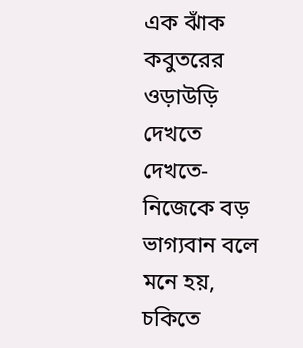এক ঝাঁক কবুতরের ওড়াউড়ি দেখতে দেখতে-
নিজেকে বড় ভাগ্যবান বলে মনে হয়,
চকিতে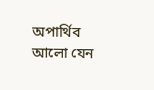অপার্থিব আলো যেন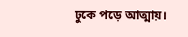ঢুকে পড়ে আত্মায়।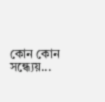কোন কোন সন্ধ‍্যেয়...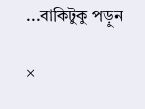...বাকিটুকু পড়ুন

×